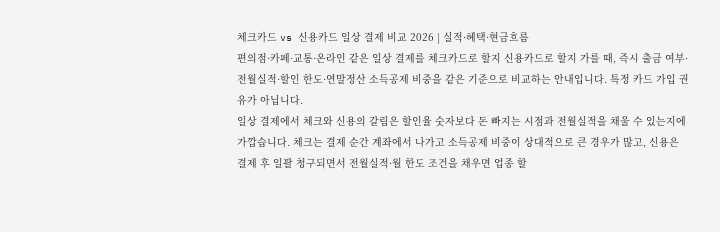체크카드 vs 신용카드 일상 결제 비교 2026 | 실적·혜택·현금흐름
편의점·카페·교통·온라인 같은 일상 결제를 체크카드로 할지 신용카드로 할지 가를 때, 즉시 출금 여부·전월실적·할인 한도·연말정산 소득공제 비중을 같은 기준으로 비교하는 안내입니다. 특정 카드 가입 권유가 아닙니다.
일상 결제에서 체크와 신용의 갈림은 할인율 숫자보다 돈 빠지는 시점과 전월실적을 채울 수 있는지에 가깝습니다. 체크는 결제 순간 계좌에서 나가고 소득공제 비중이 상대적으로 큰 경우가 많고, 신용은 결제 후 일괄 청구되면서 전월실적·월 한도 조건을 채우면 업종 할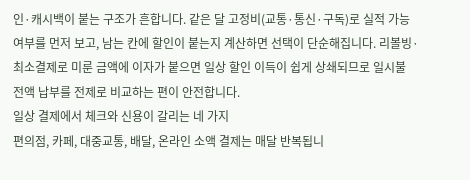인·캐시백이 붙는 구조가 흔합니다. 같은 달 고정비(교통·통신·구독)로 실적 가능 여부를 먼저 보고, 남는 칸에 할인이 붙는지 계산하면 선택이 단순해집니다. 리볼빙·최소결제로 미룬 금액에 이자가 붙으면 일상 할인 이득이 쉽게 상쇄되므로 일시불 전액 납부를 전제로 비교하는 편이 안전합니다.
일상 결제에서 체크와 신용이 갈리는 네 가지
편의점, 카페, 대중교통, 배달, 온라인 소액 결제는 매달 반복됩니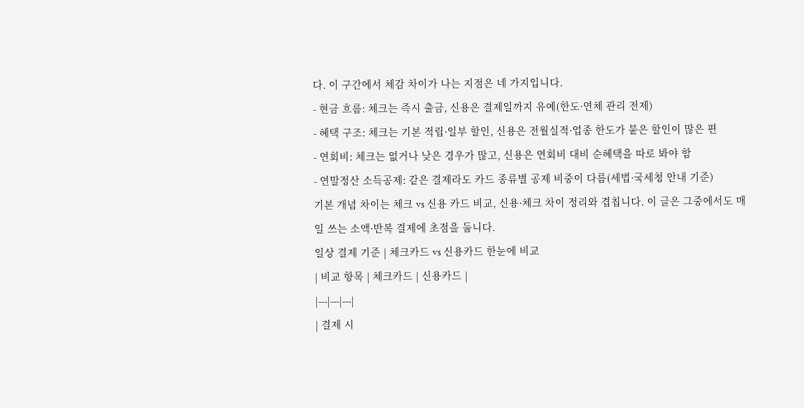다. 이 구간에서 체감 차이가 나는 지점은 네 가지입니다.
- 현금 흐름: 체크는 즉시 출금, 신용은 결제일까지 유예(한도·연체 관리 전제)
- 혜택 구조: 체크는 기본 적립·일부 할인, 신용은 전월실적·업종 한도가 붙은 할인이 많은 편
- 연회비: 체크는 없거나 낮은 경우가 많고, 신용은 연회비 대비 순혜택을 따로 봐야 함
- 연말정산 소득공제: 같은 결제라도 카드 종류별 공제 비중이 다름(세법·국세청 안내 기준)
기본 개념 차이는 체크 vs 신용 카드 비교, 신용·체크 차이 정리와 겹칩니다. 이 글은 그중에서도 매일 쓰는 소액·반복 결제에 초점을 둡니다.
일상 결제 기준 | 체크카드 vs 신용카드 한눈에 비교
| 비교 항목 | 체크카드 | 신용카드 |
|---|---|---|
| 결제 시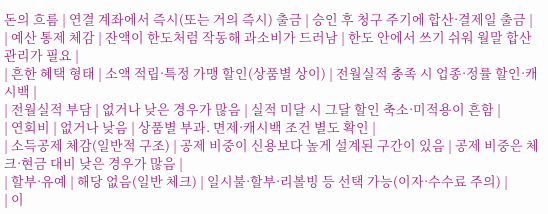돈의 흐름 | 연결 계좌에서 즉시(또는 거의 즉시) 출금 | 승인 후 청구 주기에 합산·결제일 출금 |
| 예산 통제 체감 | 잔액이 한도처럼 작동해 과소비가 드러남 | 한도 안에서 쓰기 쉬워 월말 합산 관리가 필요 |
| 흔한 혜택 형태 | 소액 적립·특정 가맹 할인(상품별 상이) | 전월실적 충족 시 업종·정률 할인·캐시백 |
| 전월실적 부담 | 없거나 낮은 경우가 많음 | 실적 미달 시 그달 할인 축소·미적용이 흔함 |
| 연회비 | 없거나 낮음 | 상품별 부과. 면제·캐시백 조건 별도 확인 |
| 소득공제 체감(일반적 구조) | 공제 비중이 신용보다 높게 설계된 구간이 있음 | 공제 비중은 체크·현금 대비 낮은 경우가 많음 |
| 할부·유예 | 해당 없음(일반 체크) | 일시불·할부·리볼빙 등 선택 가능(이자·수수료 주의) |
| 이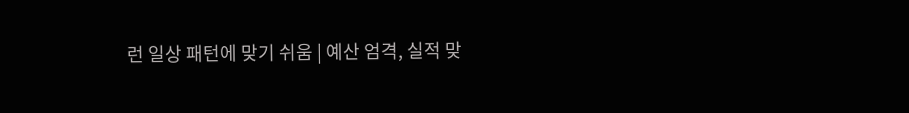런 일상 패턴에 맞기 쉬움 | 예산 엄격, 실적 맞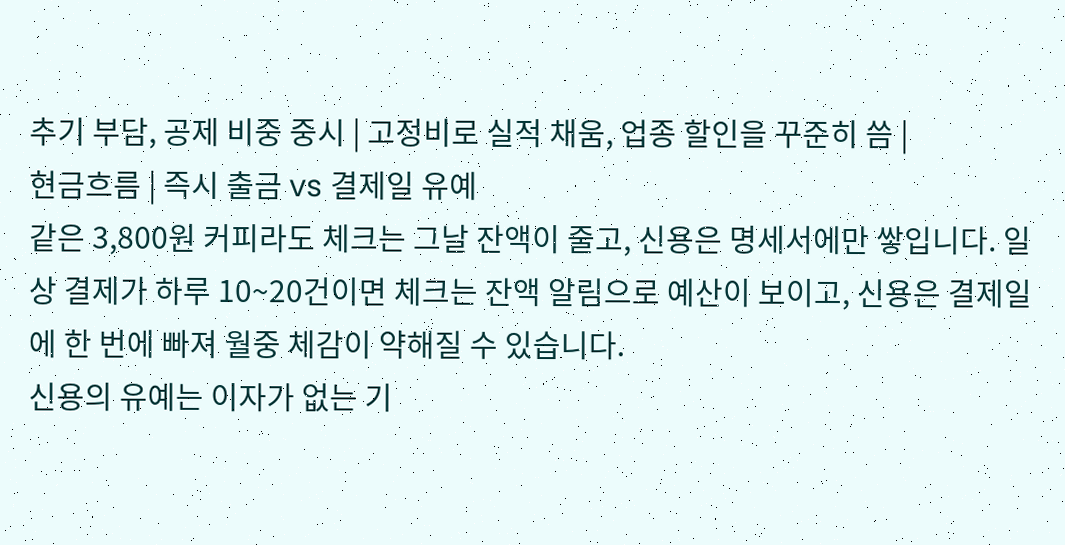추기 부담, 공제 비중 중시 | 고정비로 실적 채움, 업종 할인을 꾸준히 씀 |
현금흐름 | 즉시 출금 vs 결제일 유예
같은 3,800원 커피라도 체크는 그날 잔액이 줄고, 신용은 명세서에만 쌓입니다. 일상 결제가 하루 10~20건이면 체크는 잔액 알림으로 예산이 보이고, 신용은 결제일에 한 번에 빠져 월중 체감이 약해질 수 있습니다.
신용의 유예는 이자가 없는 기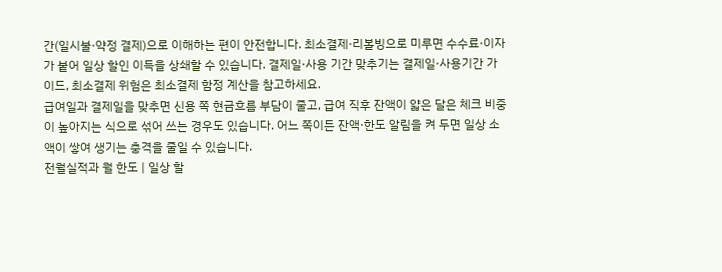간(일시불·약정 결제)으로 이해하는 편이 안전합니다. 최소결제·리볼빙으로 미루면 수수료·이자가 붙어 일상 할인 이득을 상쇄할 수 있습니다. 결제일·사용 기간 맞추기는 결제일·사용기간 가이드, 최소결제 위험은 최소결제 함정 계산을 참고하세요.
급여일과 결제일을 맞추면 신용 쪽 현금흐름 부담이 줄고, 급여 직후 잔액이 얇은 달은 체크 비중이 높아지는 식으로 섞어 쓰는 경우도 있습니다. 어느 쪽이든 잔액·한도 알림을 켜 두면 일상 소액이 쌓여 생기는 충격을 줄일 수 있습니다.
전월실적과 월 한도 | 일상 할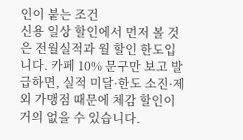인이 붙는 조건
신용 일상 할인에서 먼저 볼 것은 전월실적과 월 할인 한도입니다. 카페 10% 문구만 보고 발급하면, 실적 미달·한도 소진·제외 가맹점 때문에 체감 할인이 거의 없을 수 있습니다.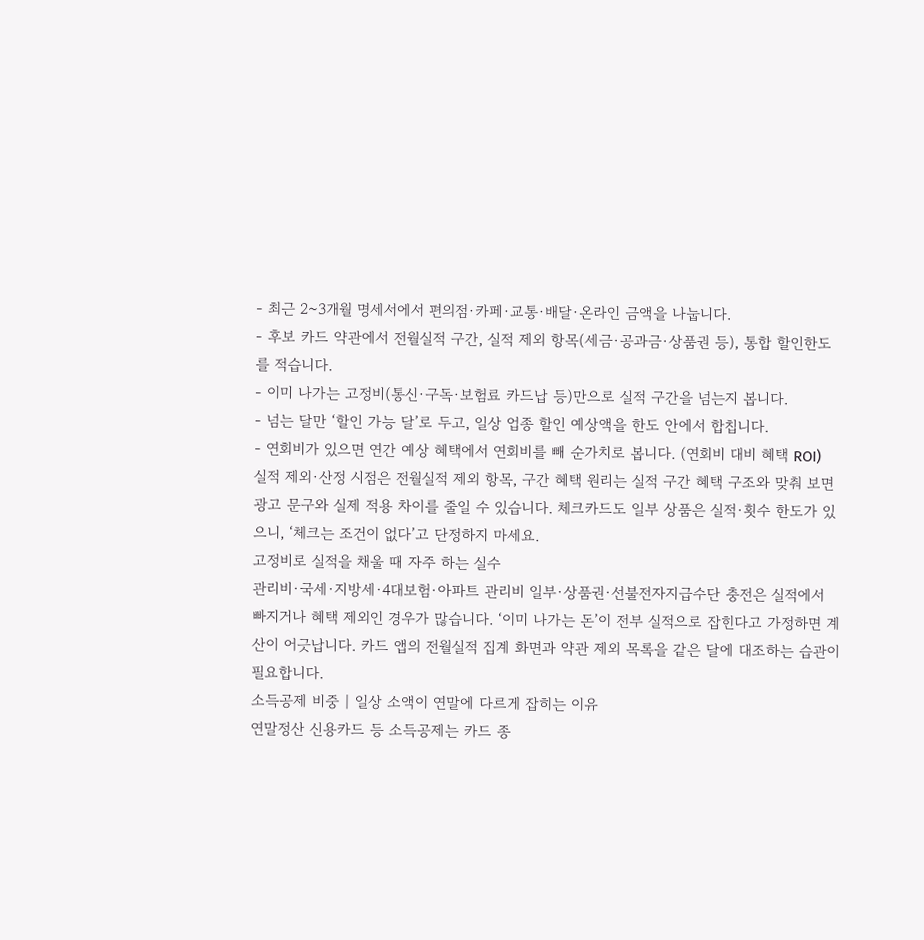- 최근 2~3개월 명세서에서 편의점·카페·교통·배달·온라인 금액을 나눕니다.
- 후보 카드 약관에서 전월실적 구간, 실적 제외 항목(세금·공과금·상품권 등), 통합 할인한도를 적습니다.
- 이미 나가는 고정비(통신·구독·보험료 카드납 등)만으로 실적 구간을 넘는지 봅니다.
- 넘는 달만 ‘할인 가능 달’로 두고, 일상 업종 할인 예상액을 한도 안에서 합칩니다.
- 연회비가 있으면 연간 예상 혜택에서 연회비를 빼 순가치로 봅니다. (연회비 대비 혜택 ROI)
실적 제외·산정 시점은 전월실적 제외 항목, 구간 혜택 원리는 실적 구간 혜택 구조와 맞춰 보면 광고 문구와 실제 적용 차이를 줄일 수 있습니다. 체크카드도 일부 상품은 실적·횟수 한도가 있으니, ‘체크는 조건이 없다’고 단정하지 마세요.
고정비로 실적을 채울 때 자주 하는 실수
관리비·국세·지방세·4대보험·아파트 관리비 일부·상품권·선불전자지급수단 충전은 실적에서 빠지거나 혜택 제외인 경우가 많습니다. ‘이미 나가는 돈’이 전부 실적으로 잡힌다고 가정하면 계산이 어긋납니다. 카드 앱의 전월실적 집계 화면과 약관 제외 목록을 같은 달에 대조하는 습관이 필요합니다.
소득공제 비중 | 일상 소액이 연말에 다르게 잡히는 이유
연말정산 신용카드 등 소득공제는 카드 종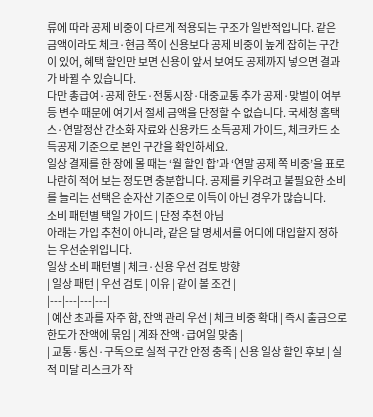류에 따라 공제 비중이 다르게 적용되는 구조가 일반적입니다. 같은 금액이라도 체크·현금 쪽이 신용보다 공제 비중이 높게 잡히는 구간이 있어, 혜택 할인만 보면 신용이 앞서 보여도 공제까지 넣으면 결과가 바뀔 수 있습니다.
다만 총급여·공제 한도·전통시장·대중교통 추가 공제·맞벌이 여부 등 변수 때문에 여기서 절세 금액을 단정할 수 없습니다. 국세청 홈택스·연말정산 간소화 자료와 신용카드 소득공제 가이드, 체크카드 소득공제 기준으로 본인 구간을 확인하세요.
일상 결제를 한 장에 몰 때는 ‘월 할인 합’과 ‘연말 공제 쪽 비중’을 표로 나란히 적어 보는 정도면 충분합니다. 공제를 키우려고 불필요한 소비를 늘리는 선택은 순자산 기준으로 이득이 아닌 경우가 많습니다.
소비 패턴별 택일 가이드 | 단정 추천 아님
아래는 가입 추천이 아니라, 같은 달 명세서를 어디에 대입할지 정하는 우선순위입니다.
일상 소비 패턴별 | 체크·신용 우선 검토 방향
| 일상 패턴 | 우선 검토 | 이유 | 같이 볼 조건 |
|---|---|---|---|
| 예산 초과를 자주 함, 잔액 관리 우선 | 체크 비중 확대 | 즉시 출금으로 한도가 잔액에 묶임 | 계좌 잔액·급여일 맞춤 |
| 교통·통신·구독으로 실적 구간 안정 충족 | 신용 일상 할인 후보 | 실적 미달 리스크가 작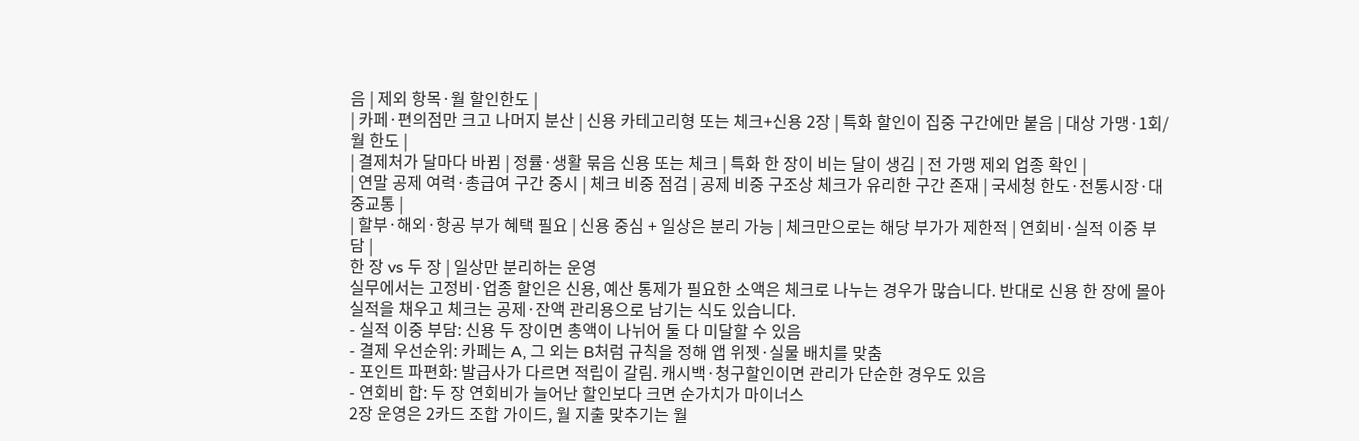음 | 제외 항목·월 할인한도 |
| 카페·편의점만 크고 나머지 분산 | 신용 카테고리형 또는 체크+신용 2장 | 특화 할인이 집중 구간에만 붙음 | 대상 가맹·1회/월 한도 |
| 결제처가 달마다 바뀜 | 정률·생활 묶음 신용 또는 체크 | 특화 한 장이 비는 달이 생김 | 전 가맹 제외 업종 확인 |
| 연말 공제 여력·총급여 구간 중시 | 체크 비중 점검 | 공제 비중 구조상 체크가 유리한 구간 존재 | 국세청 한도·전통시장·대중교통 |
| 할부·해외·항공 부가 혜택 필요 | 신용 중심 + 일상은 분리 가능 | 체크만으로는 해당 부가가 제한적 | 연회비·실적 이중 부담 |
한 장 vs 두 장 | 일상만 분리하는 운영
실무에서는 고정비·업종 할인은 신용, 예산 통제가 필요한 소액은 체크로 나누는 경우가 많습니다. 반대로 신용 한 장에 몰아 실적을 채우고 체크는 공제·잔액 관리용으로 남기는 식도 있습니다.
- 실적 이중 부담: 신용 두 장이면 총액이 나뉘어 둘 다 미달할 수 있음
- 결제 우선순위: 카페는 A, 그 외는 B처럼 규칙을 정해 앱 위젯·실물 배치를 맞춤
- 포인트 파편화: 발급사가 다르면 적립이 갈림. 캐시백·청구할인이면 관리가 단순한 경우도 있음
- 연회비 합: 두 장 연회비가 늘어난 할인보다 크면 순가치가 마이너스
2장 운영은 2카드 조합 가이드, 월 지출 맞추기는 월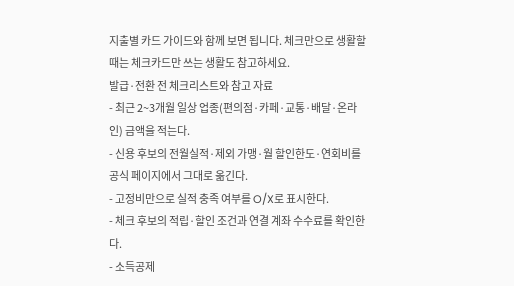지출별 카드 가이드와 함께 보면 됩니다. 체크만으로 생활할 때는 체크카드만 쓰는 생활도 참고하세요.
발급·전환 전 체크리스트와 참고 자료
- 최근 2~3개월 일상 업종(편의점·카페·교통·배달·온라인) 금액을 적는다.
- 신용 후보의 전월실적·제외 가맹·월 할인한도·연회비를 공식 페이지에서 그대로 옮긴다.
- 고정비만으로 실적 충족 여부를 O/X로 표시한다.
- 체크 후보의 적립·할인 조건과 연결 계좌 수수료를 확인한다.
- 소득공제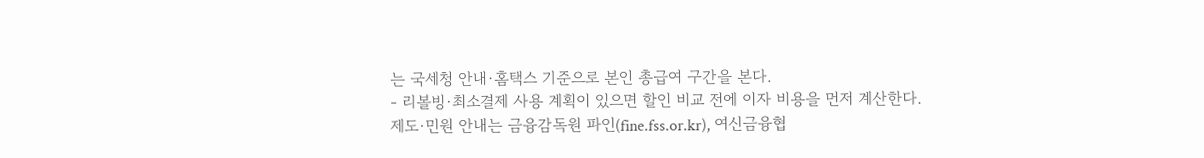는 국세청 안내·홈택스 기준으로 본인 총급여 구간을 본다.
- 리볼빙·최소결제 사용 계획이 있으면 할인 비교 전에 이자 비용을 먼저 계산한다.
제도·민원 안내는 금융감독원 파인(fine.fss.or.kr), 여신금융협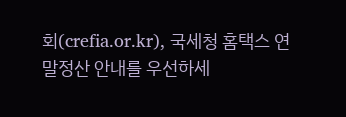회(crefia.or.kr), 국세청 홈택스 연말정산 안내를 우선하세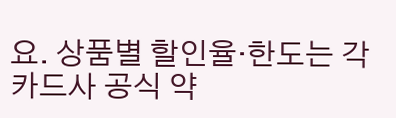요. 상품별 할인율·한도는 각 카드사 공식 약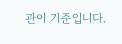관이 기준입니다.